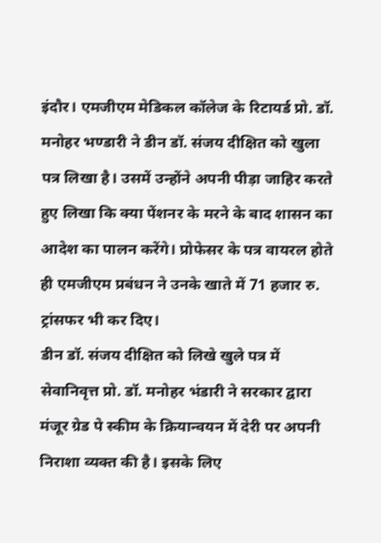इंदौर। एमजीएम मेडिकल कॉलेज के रिटायर्ड प्रो. डॉ. मनोहर भण्डारी ने डीन डॉ. संजय दीक्षित को खुला पत्र लिखा है। उसमें उन्होंने अपनी पीड़ा जाहिर करते हुए लिखा कि क्या पेंशनर के मरने के बाद शासन का आदेश का पालन करेंगे। प्रोफेसर के पत्र वायरल होते ही एमजीएम प्रबंधन ने उनके खाते में 71 हजार रु. ट्रांसफर भी कर दिए।
डीन डॉ. संजय दीक्षित को लिखे खुले पत्र में सेवानिवृत्त प्रो. डॉ. मनोहर भंडारी ने सरकार द्वारा मंजूर ग्रेड पे स्कीम के क्रियान्वयन में देरी पर अपनी निराशा व्यक्त की है। इसके लिए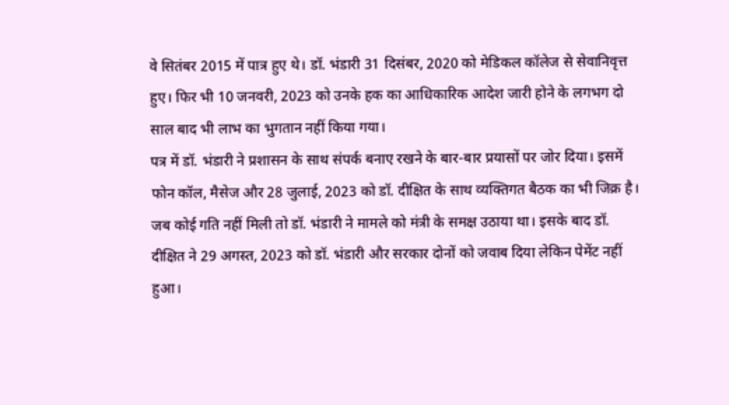वे सितंबर 2015 में पात्र हुए थे। डॉ. भंडारी 31 दिसंबर, 2020 को मेडिकल कॉलेज से सेवानिवृत्त हुए। फिर भी 10 जनवरी, 2023 को उनके हक का आधिकारिक आदेश जारी होने के लगभग दो साल बाद भी लाभ का भुगतान नहीं किया गया।
पत्र में डॉ. भंडारी ने प्रशासन के साथ संपर्क बनाए रखने के बार-बार प्रयासों पर जोर दिया। इसमें फोन कॉल, मैसेज और 28 जुलाई, 2023 को डॉ. दीक्षित के साथ व्यक्तिगत बैठक का भी जिक्र है। जब कोई गति नहीं मिली तो डॉ. भंडारी ने मामले को मंत्री के समक्ष उठाया था। इसके बाद डॉ. दीक्षित ने 29 अगस्त, 2023 को डॉ. भंडारी और सरकार दोनों को जवाब दिया लेकिन पेमेंट नहीं हुआ।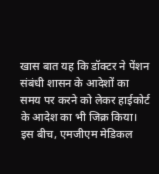खास बात यह कि डॉक्टर ने पेंशन संबंधी शासन के आदेशों का समय पर करने को लेकर हाईकोर्ट के आदेश का भी जिक्र किया। इस बीच, एमजीएम मेडिकल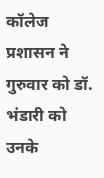कॉलेज प्रशासन ने गुरुवार को डॉ. भंडारी को उनके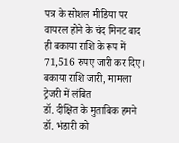पत्र के सोशल मीडिया पर वायरल होने के चंद मिनट बाद ही बकाया राशि के रूप में 71,516 रुपए जारी कर दिए।
बकाया राशि जारी, मामला ट्रेजरी में लंबित
डॉ. दीक्षित के मुताबिक हमने डॉ. भंडारी को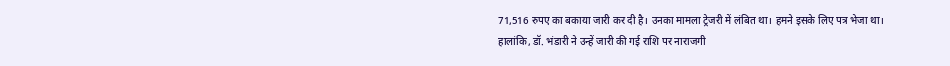71,516 रुपए का बकाया जारी कर दी है। उनका मामला ट्रेजरी में लंबित था। हमने इसके लिए पत्र भेजा था। हालांकि, डॉ. भंडारी ने उन्हें जारी की गई राशि पर नाराजगी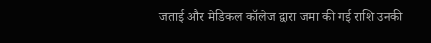जताई और मेडिकल कॉलेज द्वारा जमा की गई राशि उनकी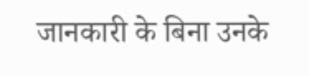जानकारी के बिना उनके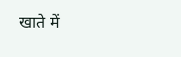खाते में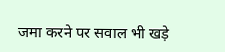जमा करने पर सवाल भी खड़े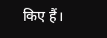किए हैं।